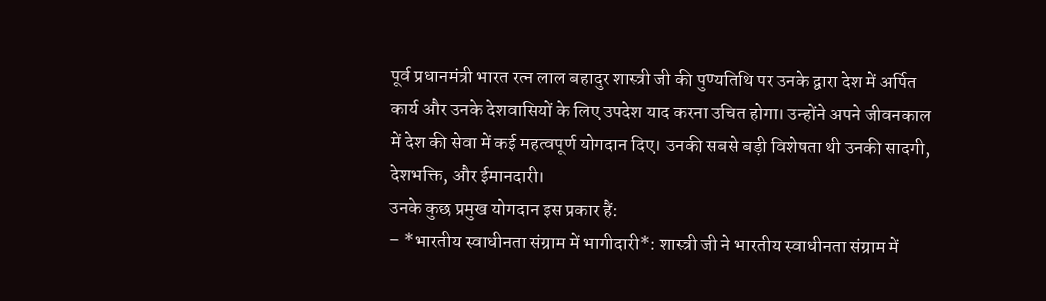पूर्व प्रधानमंत्री भारत रत्न लाल बहादुर शास्त्री जी की पुण्यतिथि पर उनके द्वारा देश में अर्पित कार्य और उनके देशवासियों के लिए उपदेश याद करना उचित होगा। उन्होंने अपने जीवनकाल में देश की सेवा में कई महत्वपूर्ण योगदान दिए। उनकी सबसे बड़ी विशेषता थी उनकी सादगी, देशभक्ति, और ईमानदारी।
उनके कुछ प्रमुख योगदान इस प्रकार हैं:
– *भारतीय स्वाधीनता संग्राम में भागीदारी*: शास्त्री जी ने भारतीय स्वाधीनता संग्राम में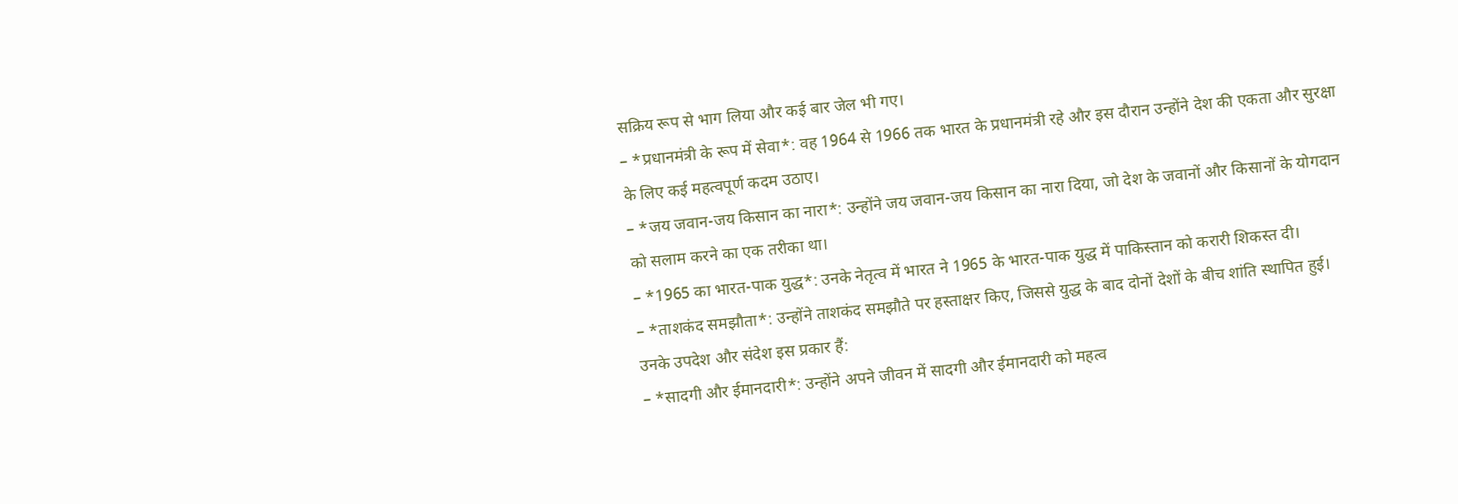सक्रिय रूप से भाग लिया और कई बार जेल भी गए।
– *प्रधानमंत्री के रूप में सेवा*: वह 1964 से 1966 तक भारत के प्रधानमंत्री रहे और इस दौरान उन्होंने देश की एकता और सुरक्षा के लिए कई महत्वपूर्ण कदम उठाए।
– *जय जवान-जय किसान का नारा*: उन्होंने जय जवान-जय किसान का नारा दिया, जो देश के जवानों और किसानों के योगदान को सलाम करने का एक तरीका था।
– *1965 का भारत-पाक युद्ध*: उनके नेतृत्व में भारत ने 1965 के भारत-पाक युद्ध में पाकिस्तान को करारी शिकस्त दी।
– *ताशकंद समझौता*: उन्होंने ताशकंद समझौते पर हस्ताक्षर किए, जिससे युद्ध के बाद दोनों देशों के बीच शांति स्थापित हुई।
उनके उपदेश और संदेश इस प्रकार हैं:
– *सादगी और ईमानदारी*: उन्होंने अपने जीवन में सादगी और ईमानदारी को महत्व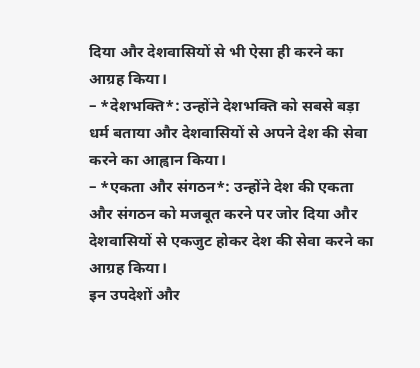दिया और देशवासियों से भी ऐसा ही करने का आग्रह किया।
– *देशभक्ति*: उन्होंने देशभक्ति को सबसे बड़ा धर्म बताया और देशवासियों से अपने देश की सेवा करने का आह्वान किया।
– *एकता और संगठन*: उन्होंने देश की एकता और संगठन को मजबूत करने पर जोर दिया और देशवासियों से एकजुट होकर देश की सेवा करने का आग्रह किया।
इन उपदेशों और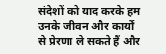संदेशों को याद करके हम उनके जीवन और कार्यों से प्रेरणा ले सकते हैं और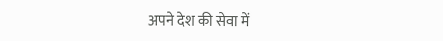अपने देश की सेवा में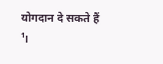योगदान दे सकते हैं ¹।